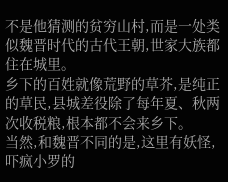不是他猜测的贫穷山村,而是一处类似魏晋时代的古代王朝,世家大族都住在城里。
乡下的百姓就像荒野的草芥,是纯正的草民,县城差役除了每年夏、秋两次收税粮,根本都不会来乡下。
当然,和魏晋不同的是,这里有妖怪,吓疯小罗的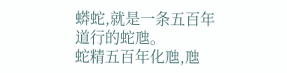蟒蛇,就是一条五百年道行的蛇虺。
蛇精五百年化虺,虺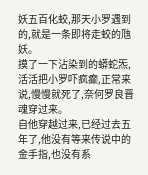妖五百化蛟,那天小罗遇到的,就是一条即将走蛟的虺妖。
摸了一下沾染到的蟒蛇炁,活活把小罗吓疯癫,正常来说,慢慢就死了,奈何罗良晋魂穿过来。
自他穿越过来,已经过去五年了,他没有等来传说中的金手指,也没有系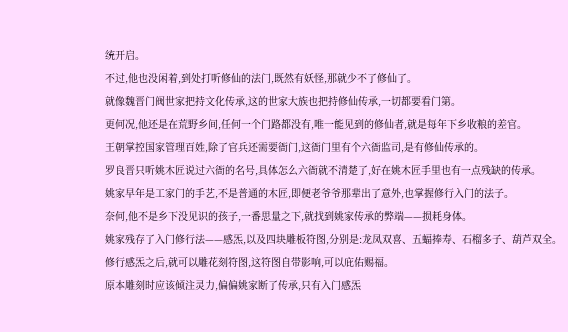统开启。
不过,他也没闲着,到处打听修仙的法门,既然有妖怪,那就少不了修仙了。
就像魏晋门阀世家把持文化传承,这的世家大族也把持修仙传承,一切都要看门第。
更何况,他还是在荒野乡间,任何一个门路都没有,唯一能见到的修仙者,就是每年下乡收粮的差官。
王朝掌控国家管理百姓,除了官兵还需要衙门,这衙门里有个六衙监司,是有修仙传承的。
罗良晋只听姚木匠说过六衙的名号,具体怎么六衙就不清楚了,好在姚木匠手里也有一点残缺的传承。
姚家早年是工家门的手艺,不是普通的木匠,即便老爷爷那辈出了意外,也掌握修行入门的法子。
奈何,他不是乡下没见识的孩子,一番思量之下,就找到姚家传承的弊端——损耗身体。
姚家残存了入门修行法——感炁,以及四块雕板符图,分别是:龙凤双喜、五蝠捧寿、石榴多子、葫芦双全。
修行感炁之后,就可以雕花刻符图,这符图自带影响,可以庇佑赐福。
原本雕刻时应该倾注灵力,偏偏姚家断了传承,只有入门感炁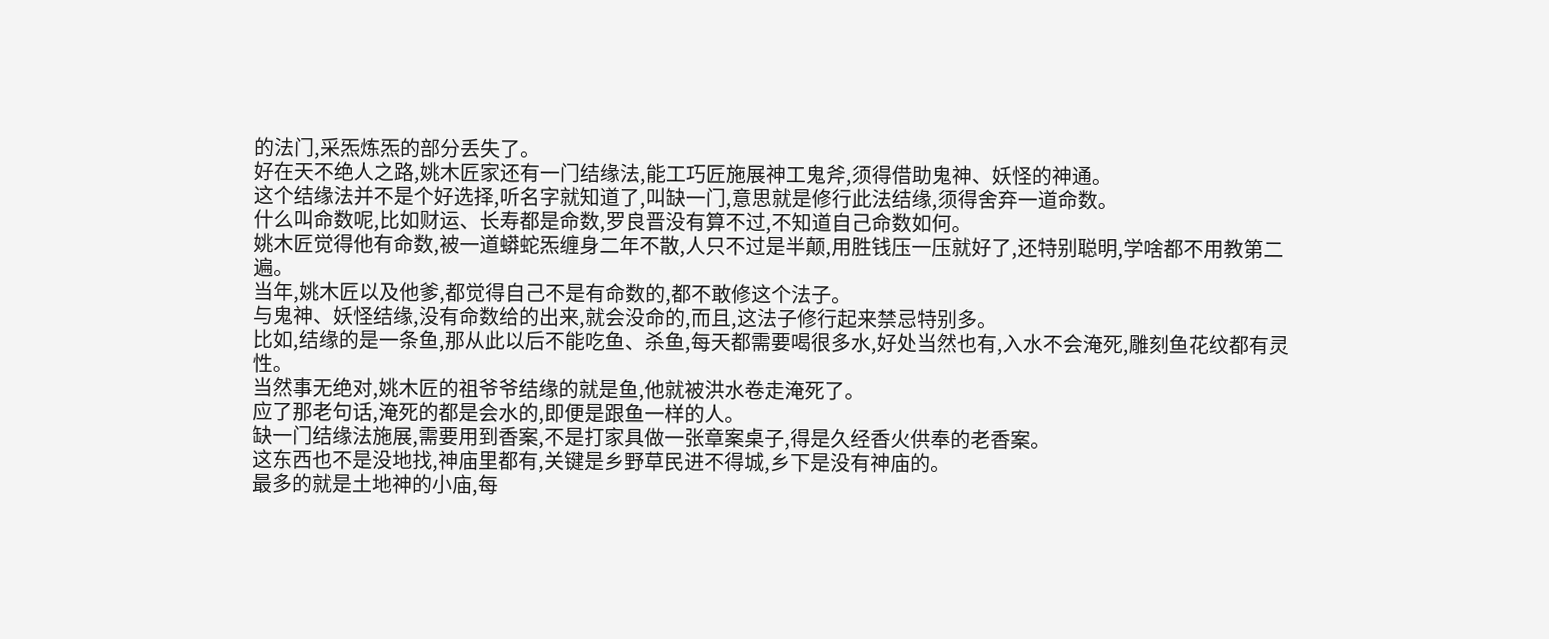的法门,采炁炼炁的部分丢失了。
好在天不绝人之路,姚木匠家还有一门结缘法,能工巧匠施展神工鬼斧,须得借助鬼神、妖怪的神通。
这个结缘法并不是个好选择,听名字就知道了,叫缺一门,意思就是修行此法结缘,须得舍弃一道命数。
什么叫命数呢,比如财运、长寿都是命数,罗良晋没有算不过,不知道自己命数如何。
姚木匠觉得他有命数,被一道蟒蛇炁缠身二年不散,人只不过是半颠,用胜钱压一压就好了,还特别聪明,学啥都不用教第二遍。
当年,姚木匠以及他爹,都觉得自己不是有命数的,都不敢修这个法子。
与鬼神、妖怪结缘,没有命数给的出来,就会没命的,而且,这法子修行起来禁忌特别多。
比如,结缘的是一条鱼,那从此以后不能吃鱼、杀鱼,每天都需要喝很多水,好处当然也有,入水不会淹死,雕刻鱼花纹都有灵性。
当然事无绝对,姚木匠的祖爷爷结缘的就是鱼,他就被洪水卷走淹死了。
应了那老句话,淹死的都是会水的,即便是跟鱼一样的人。
缺一门结缘法施展,需要用到香案,不是打家具做一张章案桌子,得是久经香火供奉的老香案。
这东西也不是没地找,神庙里都有,关键是乡野草民进不得城,乡下是没有神庙的。
最多的就是土地神的小庙,每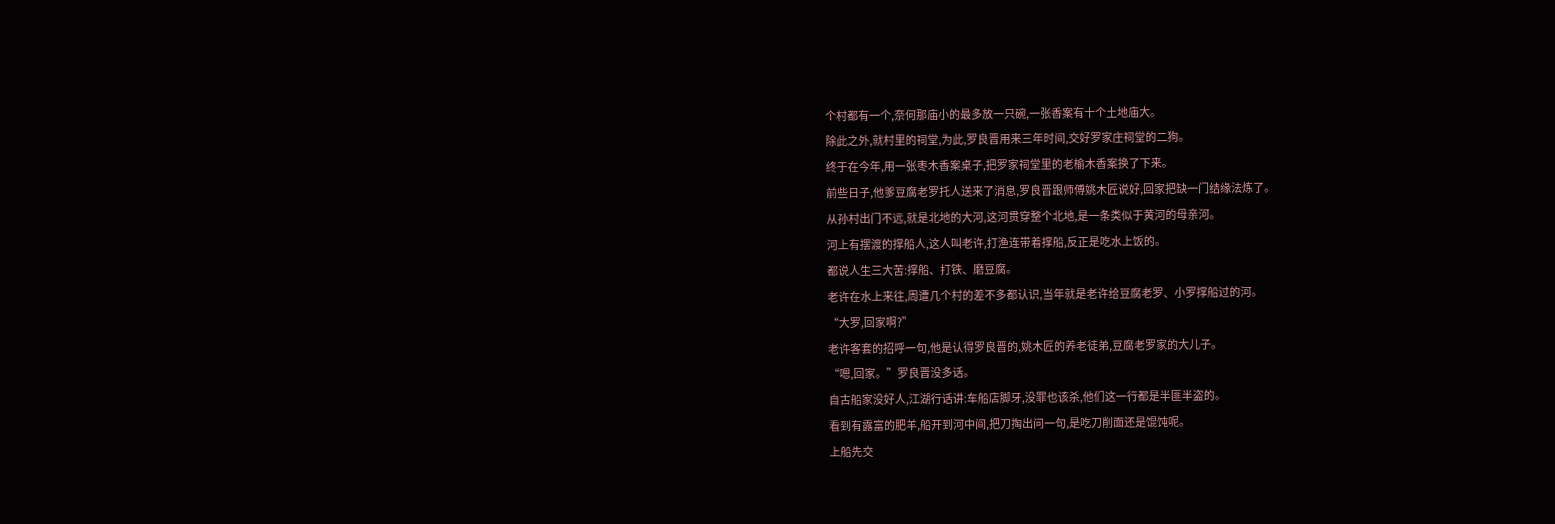个村都有一个,奈何那庙小的最多放一只碗,一张香案有十个土地庙大。
除此之外,就村里的祠堂,为此,罗良晋用来三年时间,交好罗家庄祠堂的二狗。
终于在今年,用一张枣木香案桌子,把罗家祠堂里的老榆木香案换了下来。
前些日子,他爹豆腐老罗托人送来了消息,罗良晋跟师傅姚木匠说好,回家把缺一门结缘法炼了。
从孙村出门不远,就是北地的大河,这河贯穿整个北地,是一条类似于黄河的母亲河。
河上有摆渡的撑船人,这人叫老许,打渔连带着撑船,反正是吃水上饭的。
都说人生三大苦:撑船、打铁、磨豆腐。
老许在水上来往,周遭几个村的差不多都认识,当年就是老许给豆腐老罗、小罗撑船过的河。
“大罗,回家啊?”
老许客套的招呼一句,他是认得罗良晋的,姚木匠的养老徒弟,豆腐老罗家的大儿子。
“嗯,回家。”罗良晋没多话。
自古船家没好人,江湖行话讲:车船店脚牙,没罪也该杀,他们这一行都是半匪半盗的。
看到有露富的肥羊,船开到河中间,把刀掏出问一句,是吃刀削面还是馄饨呢。
上船先交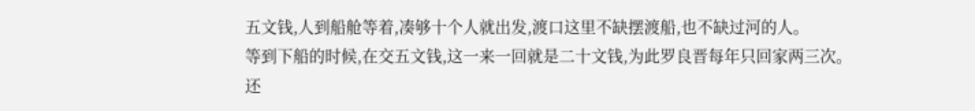五文钱,人到船舱等着,凑够十个人就出发,渡口这里不缺摆渡船,也不缺过河的人。
等到下船的时候,在交五文钱,这一来一回就是二十文钱,为此罗良晋每年只回家两三次。
还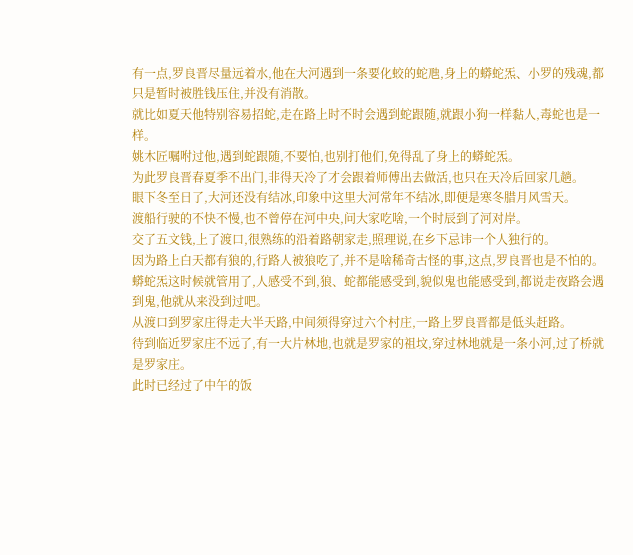有一点,罗良晋尽量远着水,他在大河遇到一条要化蛟的蛇虺,身上的蟒蛇炁、小罗的残魂,都只是暂时被胜钱压住,并没有消散。
就比如夏天他特别容易招蛇,走在路上时不时会遇到蛇跟随,就跟小狗一样黏人,毒蛇也是一样。
姚木匠嘱咐过他,遇到蛇跟随,不要怕,也别打他们,免得乱了身上的蟒蛇炁。
为此罗良晋春夏季不出门,非得天冷了才会跟着师傅出去做活,也只在天冷后回家几趟。
眼下冬至日了,大河还没有结冰,印象中这里大河常年不结冰,即便是寒冬腊月风雪天。
渡船行驶的不快不慢,也不曾停在河中央,问大家吃啥,一个时辰到了河对岸。
交了五文钱,上了渡口,很熟练的沿着路朝家走,照理说,在乡下忌讳一个人独行的。
因为路上白天都有狼的,行路人被狼吃了,并不是啥稀奇古怪的事,这点,罗良晋也是不怕的。
蟒蛇炁这时候就管用了,人感受不到,狼、蛇都能感受到,貌似鬼也能感受到,都说走夜路会遇到鬼,他就从来没到过吧。
从渡口到罗家庄得走大半天路,中间须得穿过六个村庄,一路上罗良晋都是低头赶路。
待到临近罗家庄不远了,有一大片林地,也就是罗家的祖坟,穿过林地就是一条小河,过了桥就是罗家庄。
此时已经过了中午的饭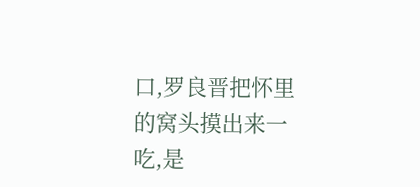口,罗良晋把怀里的窝头摸出来一吃,是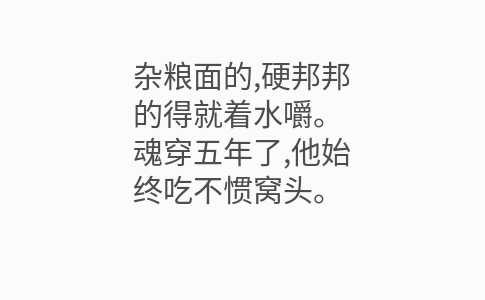杂粮面的,硬邦邦的得就着水嚼。
魂穿五年了,他始终吃不惯窝头。